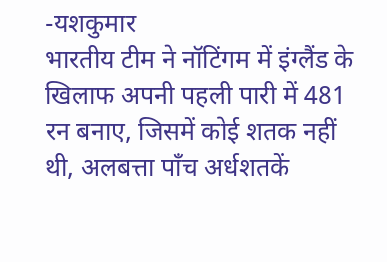-यशकुमार
भारतीय टीम ने नॉटिंगम में इंग्लैंड के खिलाफ अपनी पहली पारी में 481 रन बनाए, जिसमें कोई शतक नहीं थी, अलबत्ता पाँच अर्धशतकें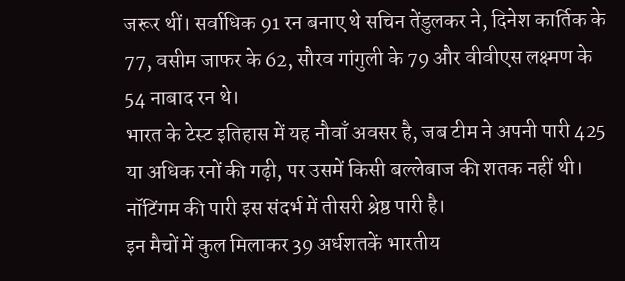जरूर थीं। सर्वाधिक 91 रन बनाए थे सचिन तेंडुलकर ने, दिनेश कार्तिक के 77, वसीम जाफर के 62, सौरव गांगुली के 79 और वीवीएस लक्ष्मण के 54 नाबाद रन थे।
भारत के टेस्ट इतिहास में यह नौवाँ अवसर है, जब टीम ने अपनी पारी 425 या अधिक रनों की गढ़ी, पर उसमें किसी बल्लेबाज की शतक नहीं थी। नॉटिंगम की पारी इस संदर्भ में तीसरी श्रेष्ठ पारी है।
इन मैचों में कुल मिलाकर 39 अर्धशतकें भारतीय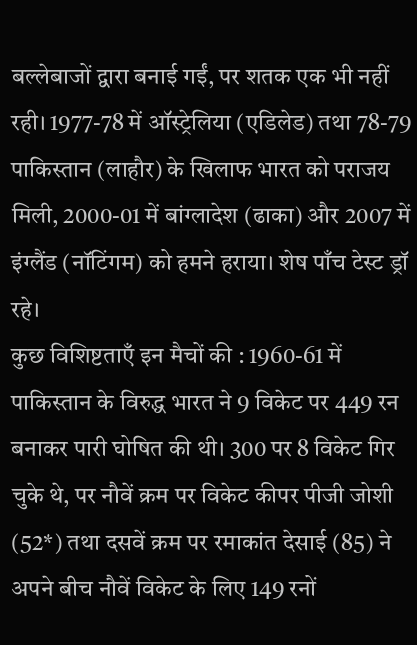बल्लेबाजों द्वारा बनाई गईं, पर शतक एक भी नहीं रही। 1977-78 में ऑस्ट्रेलिया (एडिलेड) तथा 78-79 पाकिस्तान (लाहौर) के खिलाफ भारत को पराजय मिली, 2000-01 में बांग्लादेश (ढाका) और 2007 में इंग्लैंड (नॉटिंगम) को हमने हराया। शेष पाँच टेस्ट ड्रॉ रहे।
कुछ विशिष्टताएँ इन मैचों की : 1960-61 में पाकिस्तान के विरुद्ध भारत ने 9 विकेट पर 449 रन बनाकर पारी घोषित की थी। 300 पर 8 विकेट गिर चुके थे, पर नौवें क्रम पर विकेट कीपर पीजी जोशी (52*) तथा दसवें क्रम पर रमाकांत देसाई (85) ने अपने बीच नौवें विकेट के लिए 149 रनों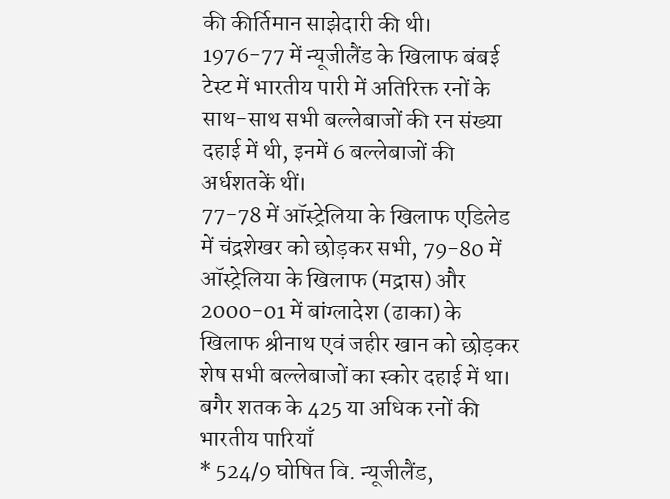की कीर्तिमान साझेदारी की थी।
1976-77 में न्यूजीलैंड के खिलाफ बंबई टेस्ट में भारतीय पारी में अतिरिक्त रनों के साथ-साथ सभी बल्लेबाजों की रन संख्या दहाई में थी, इनमें 6 बल्लेबाजों की अर्धशतकें थीं।
77-78 में ऑस्ट्रेलिया के खिलाफ एडिलेड में चंद्रशेखर को छोड़कर सभी, 79-80 में ऑस्ट्रेलिया के खिलाफ (मद्रास) और 2000-01 में बांग्लादेश (ढाका) के खिलाफ श्रीनाथ एवं जहीर खान को छोड़कर शेष सभी बल्लेबाजों का स्कोर दहाई में था।
बगैर शतक के 425 या अधिक रनों की भारतीय पारियाँ
* 524/9 घोषित वि. न्यूजीलैंड,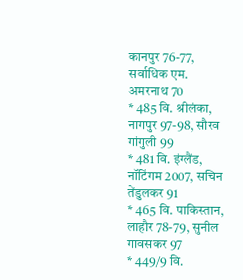कानपुर 76-77, सर्वाधिक एम. अमरनाथ 70
* 485 वि. श्रीलंका, नागपुर 97-98, सौरव गांगुली 99
* 481 वि. इंग्लैंड, नॉटिंगम 2007, सचिन तेंडुलकर 91
* 465 वि. पाकिस्तान, लाहौर 78-79, सुनील गावसकर 97
* 449/9 वि.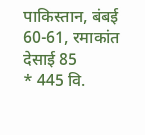पाकिस्तान, बंबई 60-61, रमाकांत देसाई 85
* 445 वि.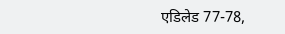एडिलेड 77-78,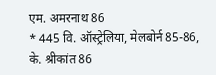एम. अमरनाथ 86
* 445 वि. ऑस्ट्रेलिया, मेलबोर्न 85-86, के. श्रीकांत 86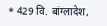* 429 वि. बांग्लादेश,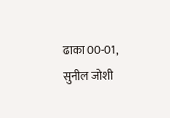ढाका 00-01, सुनील जोशी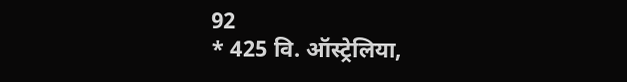92
* 425 वि. ऑस्ट्रेलिया,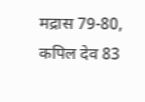मद्रास 79-80, कपिल देव 83